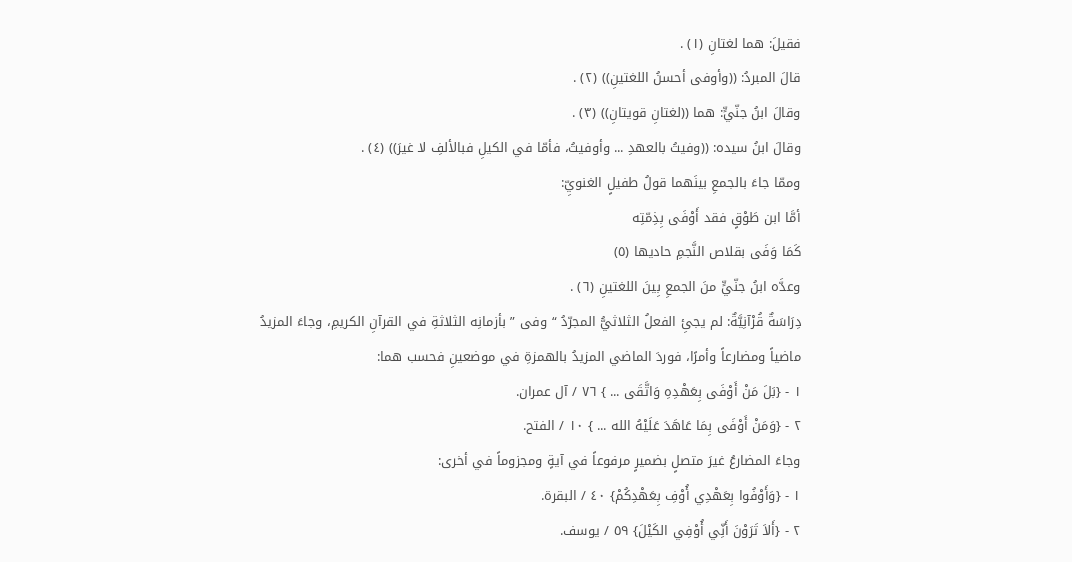فقيلَ: هما لغتانِ (١) .
قالَ المبردُ: ((وأوفى أحسنُ اللغتينِ)) (٢) .
وقالَ ابنُ جنّيٍّ: هما ((لغتانِ قويتانِ)) (٣) .
وقالَ ابنُ سيده: ((وفيتُ بالعهدِ ... وأوفيتُ، فأمّا في الكيلِ فبالألفِ لا غيرَ)) (٤) .
وممّا جاءَ بالجمعِ بينَهما قولُ طفيلٍ الغنويِّ:
أمَّا ابن طَوْقٍ فقد أَوْفَى بِذِمّتِه
كَمَا وَفَى بقلاص النَّجمِ حاديها (٥)
وعدَّه ابنُ جنّيٍّ منَ الجمعِ بِينَ اللغتينِ (٦) .
دِرَاسَةٌ قُرْآنِيَّةٌ: لم يجئِ الفعلُ الثلاثيُّ المجرّدُ “ وفى ” بأزمانِه الثلاثةِ في القرآنِ الكريمِ، وجاءَ المزيدُ ماضياً ومضارعاً وأمرًا، فوردَ الماضي المزيدُ بالهمزةِ في موضعينِ فحسب هما:
١ - {بَلَ مَنْ أَوْفَى بِعَهْدِهِ وَاتَّقَى ... } ٧٦ / آل عمران.
٢ - {وَمَنْ أَوْفَى بِمَا عَاهَدَ عَلَيْهُ الله ... } ١٠ / الفتح.
وجاءَ المضارعُ غيرَ متصلٍ بضميرٍ مرفوعاً في آيةٍ ومجزوماً في أخرى:
١ - {وَأَوْفُوا بِعَهْدِي أُوْفِ بِعَهْدِكُمْ} ٤٠ / البقرة.
٢ - {أَلاَ تَرَوْنَ أَنِّي أُوْفِي الكَيْلَ} ٥٩ / يوسف.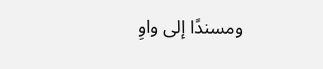ومسندًا إلى واوِ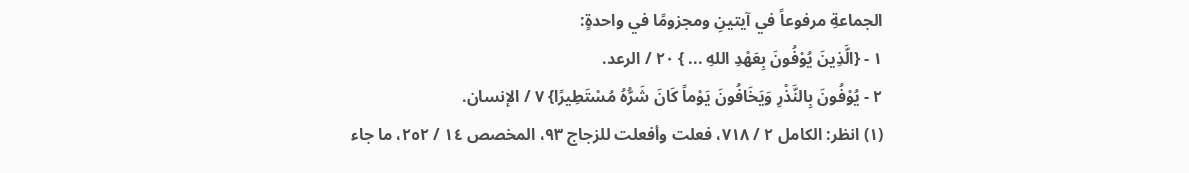الجماعةِ مرفوعاً في آيتينِ ومجزومًا في واحدةٍ:
١ - {الَّذِينَ يُوْفُونَ بِعَهْدِ اللهِ ... } ٢٠ / الرعد.
٢ - يُوْفُونَ بِالنَّذْرِ وَيَخَافُونَ يَوْماً كَانَ شَرُّهُ مُسْتَطِيرًا} ٧ / الإنسان.
(١) انظر: الكامل ٢ / ٧١٨، فعلت وأفعلت للزجاج ٩٣، المخصص ١٤ / ٢٥٢، ما جاء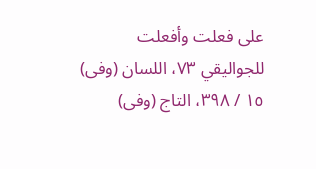على فعلت وأفعلت للجواليقي ٧٣، اللسان (وفى) ١٥ / ٣٩٨، التاج (وفى)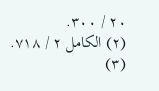٢٠ / ٣٠٠.
(٢) الكامل ٢ / ٧١٨.
(٣)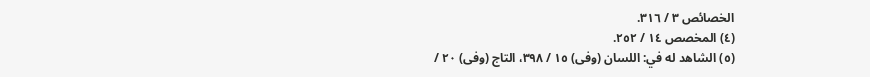الخصائص ٣ / ٣١٦.
(٤) المخصص ١٤ / ٢٥٢.
(٥) الشاهد له في: اللسان (وفى) ١٥ / ٣٩٨، التاج (وفى) ٢٠ /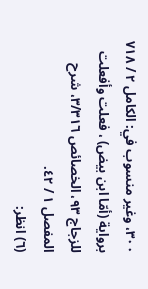٣٠٠، وغير منسوب في: الكامل ٢ / ٧١٨ برواية (أمّا ابن بيض) ، فعلت وأفعلت للزجاج ٩٣، الخصائص ٣/٣١٦، شرح المفصل ١ / ٤٢.
(٦) انظر: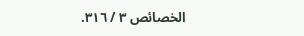الخصائص ٣ / ٣١٦.